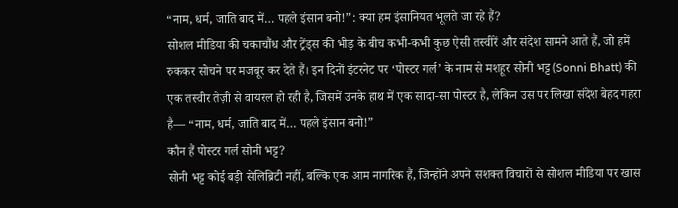“नाम, धर्म, जाति बाद में… पहले इंसान बनो!”: क्या हम इंसानियत भूलते जा रहे हैं?
सोशल मीडिया की चकाचौंध और ट्रेंड्स की भीड़ के बीच कभी-कभी कुछ ऐसी तस्वीरें और संदेश सामने आते हैं, जो हमें रुककर सोचने पर मजबूर कर देते हैं। इन दिनों इंटरनेट पर ‘पोस्टर गर्ल’ के नाम से मशहूर सोनी भट्ट (Sonni Bhatt) की एक तस्वीर तेज़ी से वायरल हो रही है, जिसमें उनके हाथ में एक सादा-सा पोस्टर है, लेकिन उस पर लिखा संदेश बेहद गहरा है— “नाम, धर्म, जाति बाद में… पहले इंसान बनो!”
कौन हैं पोस्टर गर्ल सोनी भट्ट?
सोनी भट्ट कोई बड़ी सेलिब्रिटी नहीं, बल्कि एक आम नागरिक हैं, जिन्होंने अपने सशक्त विचारों से सोशल मीडिया पर खास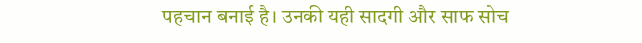पहचान बनाई है। उनकी यही सादगी और साफ सोच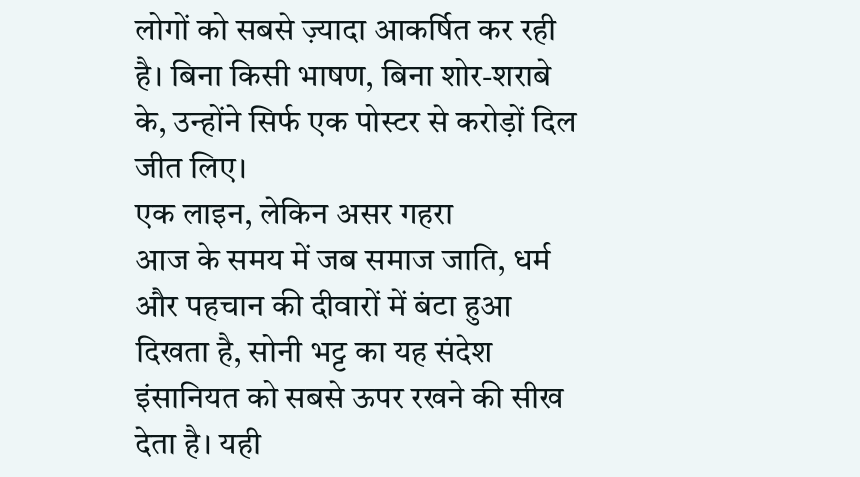लोगों को सबसे ज़्यादा आकर्षित कर रही है। बिना किसी भाषण, बिना शोर-शराबे के, उन्होंने सिर्फ एक पोस्टर से करोड़ों दिल जीत लिए।
एक लाइन, लेकिन असर गहरा
आज के समय में जब समाज जाति, धर्म और पहचान की दीवारों में बंटा हुआ दिखता है, सोनी भट्ट का यह संदेश इंसानियत को सबसे ऊपर रखने की सीख देता है। यही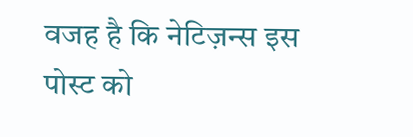वजह है कि नेटिज़न्स इस पोस्ट को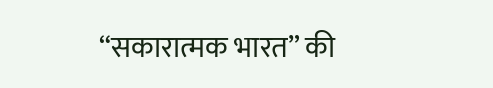“सकारात्मक भारत” की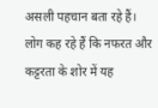असली पहचान बता रहे हैं। लोग कह रहे हैं कि नफरत और कट्टरता के शोर में यह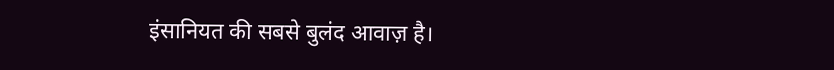इंसानियत की सबसे बुलंद आवाज़ है।